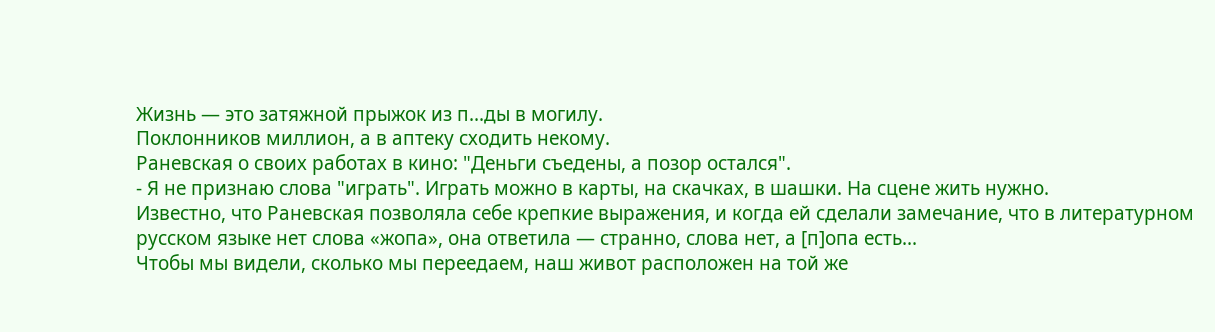Жизнь — это затяжной прыжок из п...ды в могилу.
Поклонников миллион, а в аптеку сходить некому.
Раневская о своих работах в кино: "Деньги съедены, а позор остался".
- Я не признаю слова "играть". Играть можно в карты, на скачках, в шашки. На сцене жить нужно.
Известно, что Раневская позволяла себе крепкие выражения, и когда ей сделали замечание, что в литературном русском языке нет слова «жопа», она ответила — странно, слова нет, а [п]опа есть...
Чтобы мы видели, сколько мы переедаем, наш живот расположен на той же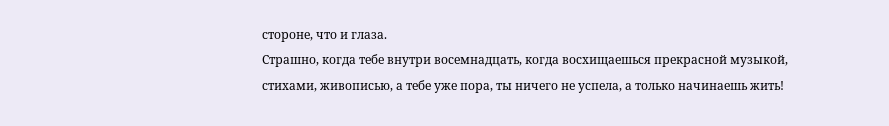стороне, что и глаза.
Страшно, когда тебе внутри восемнадцать, когда восхищаешься прекрасной музыкой, стихами, живописью, а тебе уже пора, ты ничего не успела, а только начинаешь жить!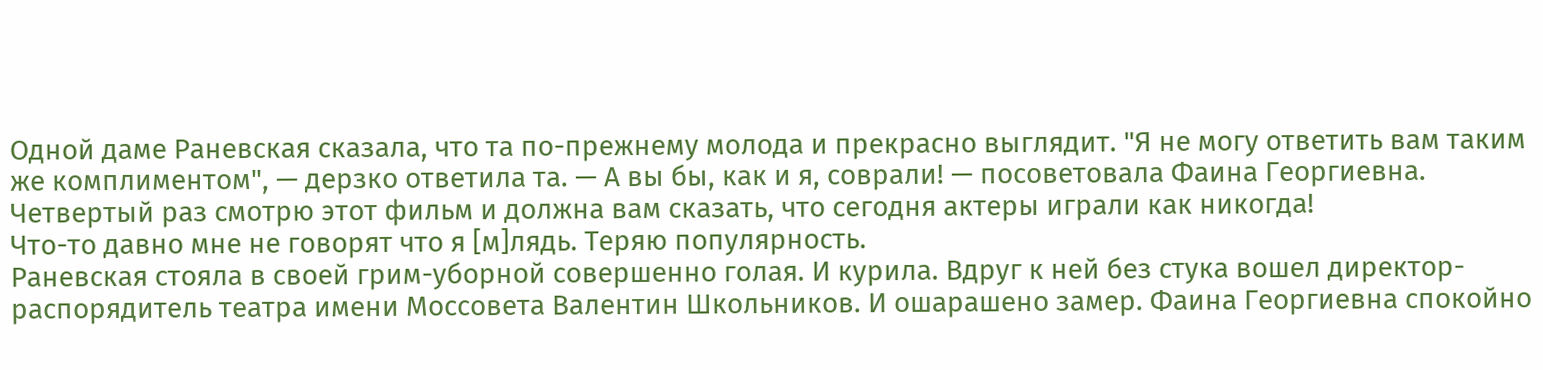Одной даме Раневская сказала, что та по-прежнему молода и прекрасно выглядит. "Я не могу ответить вам таким же комплиментом", — дерзко ответила та. — А вы бы, как и я, соврали! — посоветовала Фаина Георгиевна.
Четвертый раз смотрю этот фильм и должна вам сказать, что сегодня актеры играли как никогда!
Что-то давно мне не говорят что я [м]лядь. Теряю популярность.
Раневская стояла в своей грим-уборной совершенно голая. И курила. Вдруг к ней без стука вошел директор-распорядитель театра имени Моссовета Валентин Школьников. И ошарашено замер. Фаина Георгиевна спокойно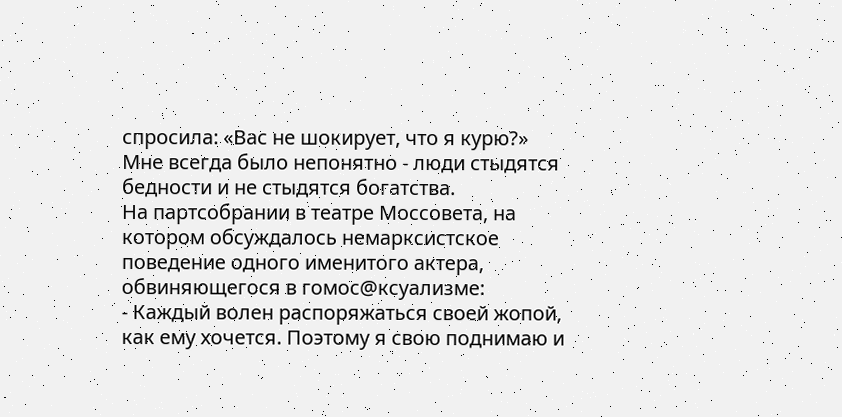спросила: «Вас не шокирует, что я курю?»
Мне всегда было непонятно - люди стыдятся бедности и не стыдятся богатства.
На партсобрании в театре Моссовета, на котором обсуждалось немарксистское поведение одного именитого актера, обвиняющегося в гомоc@ксуализме:
- Каждый волен распоряжаться своей жопой, как ему хочется. Поэтому я свою поднимаю и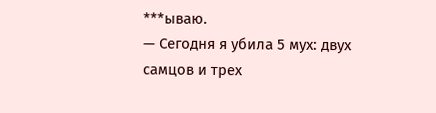***ываю.
— Сегодня я убила 5 мух: двух самцов и трех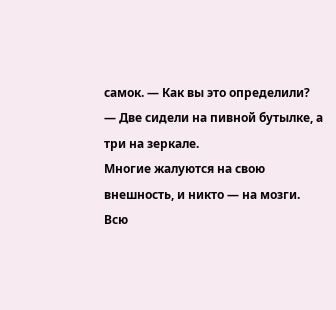самок. — Как вы это определили? — Две сидели на пивной бутылке, а три на зеркале.
Многие жалуются на свою внешность, и никто — на мозги.
Всю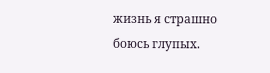жизнь я страшно боюсь глупых.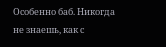Особенно баб. Никогда не знаешь, как с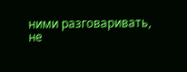ними разговаривать, не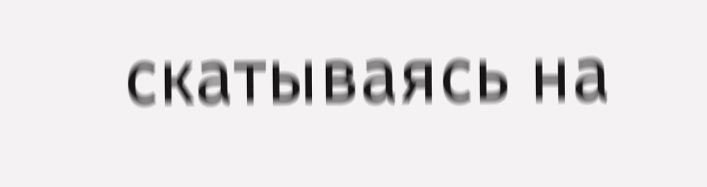скатываясь на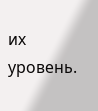их уровень.